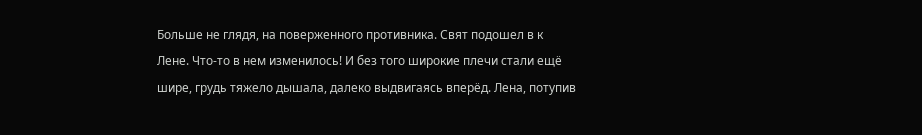Больше не глядя, на поверженного противника. Свят подошел в к Лене. Что-то в нем изменилось! И без того широкие плечи стали ещё шире, грудь тяжело дышала, далеко выдвигаясь вперёд. Лена, потупив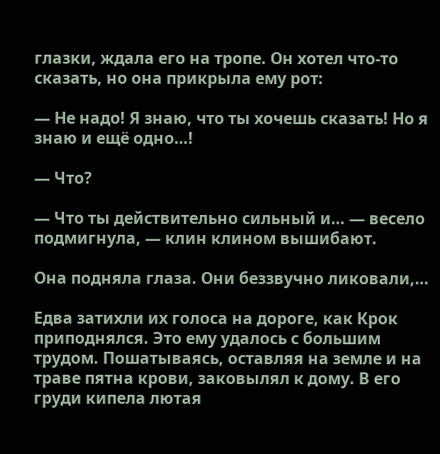глазки, ждала его на тропе. Он хотел что-то сказать, но она прикрыла ему рот:

— Не надо! Я знаю, что ты хочешь сказать! Но я знаю и ещё одно…!

— Что?

— Что ты действительно сильный и… — весело подмигнула, — клин клином вышибают.

Она подняла глаза. Они беззвучно ликовали,…

Едва затихли их голоса на дороге, как Крок приподнялся. Это ему удалось с большим трудом. Пошатываясь, оставляя на земле и на траве пятна крови, заковылял к дому. В его груди кипела лютая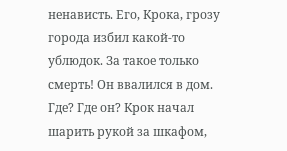ненависть. Его, Крока, грозу города избил какой-то ублюдок. За такое только смерть! Он ввалился в дом. Где? Где он? Крок начал шарить рукой за шкафом,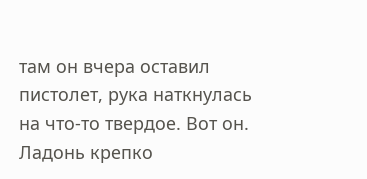там он вчера оставил пистолет, рука наткнулась на что-то твердое. Вот он. Ладонь крепко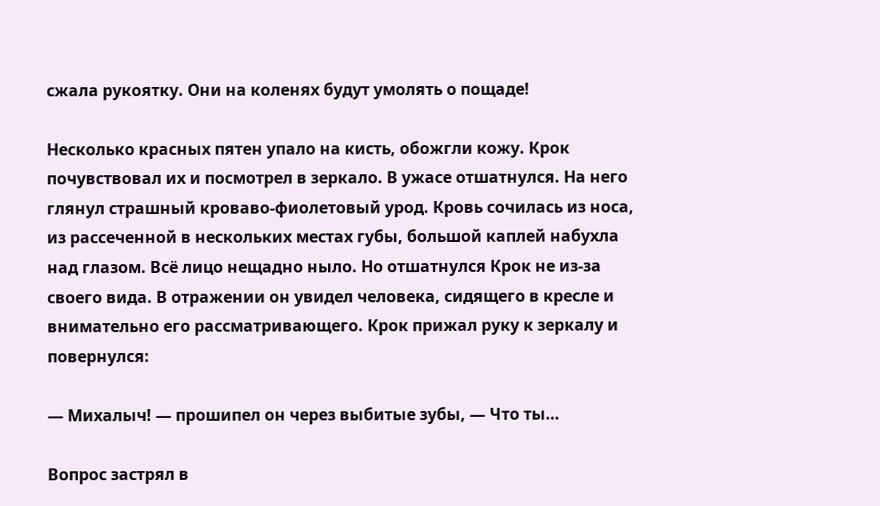сжала рукоятку. Они на коленях будут умолять о пощаде!

Несколько красных пятен упало на кисть, обожгли кожу. Крок почувствовал их и посмотрел в зеркало. В ужасе отшатнулся. На него глянул страшный кроваво-фиолетовый урод. Кровь сочилась из носа, из рассеченной в нескольких местах губы, большой каплей набухла над глазом. Всё лицо нещадно ныло. Но отшатнулся Крок не из-за своего вида. В отражении он увидел человека, сидящего в кресле и внимательно его рассматривающего. Крок прижал руку к зеркалу и повернулся:

— Михалыч! — прошипел он через выбитые зубы, — Что ты…

Вопрос застрял в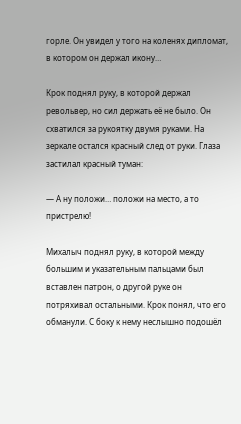горле. Он увидел у того на коленях дипломат, в котором он держал икону…

Крок поднял руку, в которой держал револьвер, но сил держать её не было. Он схватился за рукоятку двумя руками. На зеркале остался красный след от руки. Глаза застилал красный туман:

— А ну положи… положи на место, а то пристрелю!

Михалыч поднял руку, в которой между большим и указательным пальцами был вставлен патрон, о другой руке он потряхивал остальными. Крок понял, что его обманули. С боку к нему неслышно подошёл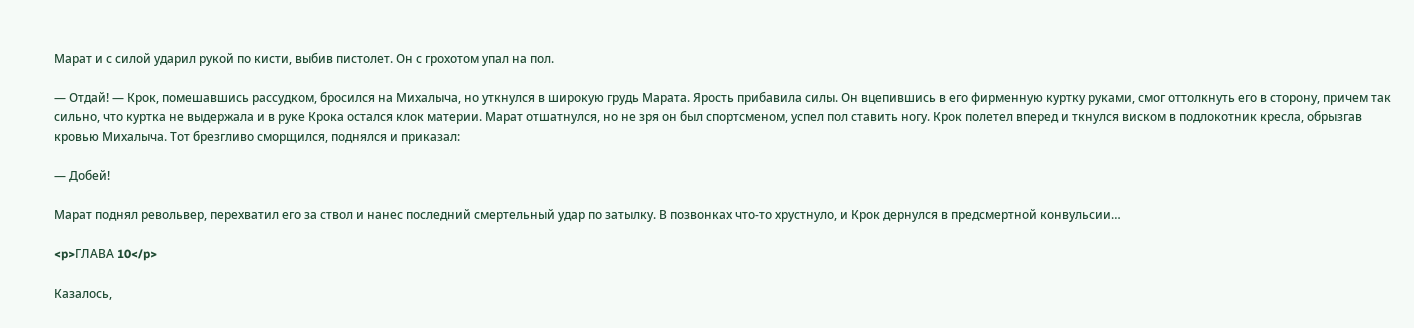Марат и с силой ударил рукой по кисти, выбив пистолет. Он с грохотом упал на пол.

— Отдай! — Крок, помешавшись рассудком, бросился на Михалыча, но уткнулся в широкую грудь Марата. Ярость прибавила силы. Он вцепившись в его фирменную куртку руками, смог оттолкнуть его в сторону, причем так сильно, что куртка не выдержала и в руке Крока остался клок материи. Марат отшатнулся, но не зря он был спортсменом, успел пол ставить ногу. Крок полетел вперед и ткнулся виском в подлокотник кресла, обрызгав кровью Михалыча. Тот брезгливо сморщился, поднялся и приказал:

— Добей!

Марат поднял револьвер, перехватил его за ствол и нанес последний смертельный удар по затылку. В позвонках что-то хрустнуло, и Крок дернулся в предсмертной конвульсии…

<p>ГЛАВА 10</p>

Казалось,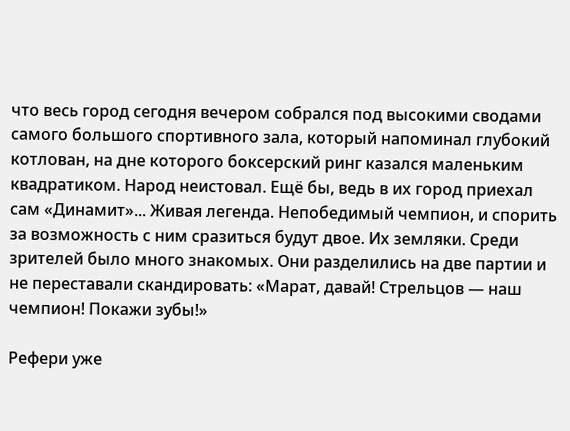что весь город сегодня вечером собрался под высокими сводами самого большого спортивного зала, который напоминал глубокий котлован, на дне которого боксерский ринг казался маленьким квадратиком. Народ неистовал. Ещё бы, ведь в их город приехал сам «Динамит»... Живая легенда. Непобедимый чемпион, и спорить за возможность с ним сразиться будут двое. Их земляки. Среди зрителей было много знакомых. Они разделились на две партии и не переставали скандировать: «Марат, давай! Стрельцов — наш чемпион! Покажи зубы!»

Рефери уже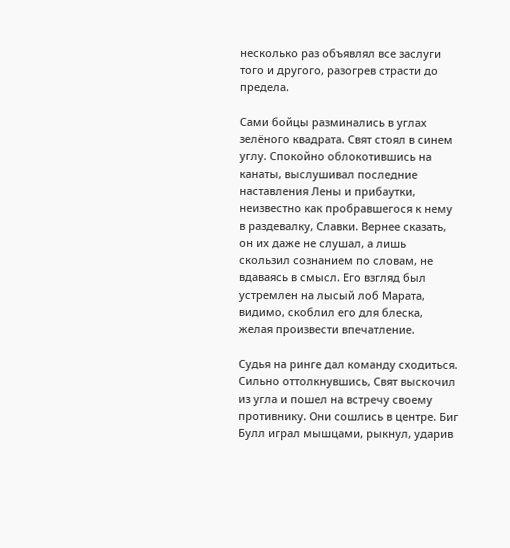несколько раз объявлял все заслуги того и другого, разогрев страсти до предела.

Сами бойцы разминались в углах зелёного квадрата. Свят стоял в синем углу. Спокойно облокотившись на канаты, выслушивал последние наставления Лены и прибаутки, неизвестно как пробравшегося к нему в раздевалку, Славки. Вернее сказать, он их даже не слушал, а лишь скользил сознанием по словам, не вдаваясь в смысл. Его взгляд был устремлен на лысый лоб Марата, видимо, скоблил его для блеска, желая произвести впечатление.

Судья на ринге дал команду сходиться. Сильно оттолкнувшись, Свят выскочил из угла и пошел на встречу своему противнику. Они сошлись в центре. Биг Булл играл мышцами, рыкнул, ударив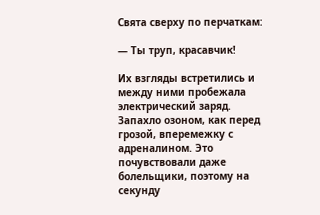Свята сверху по перчаткам:

— Ты труп, красавчик!

Их взгляды встретились и между ними пробежала электрический заряд. Запахло озоном, как перед грозой, вперемежку с адреналином. Это почувствовали даже болельщики, поэтому на секунду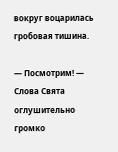вокруг воцарилась гробовая тишина.

— Посмотрим! — Слова Свята оглушительно громко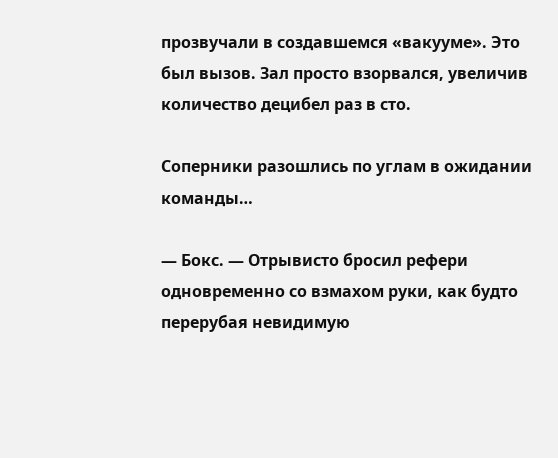прозвучали в создавшемся «вакууме». Это был вызов. Зал просто взорвался, увеличив количество децибел раз в сто.

Соперники разошлись по углам в ожидании команды…

— Бокс. — Отрывисто бросил рефери одновременно со взмахом руки, как будто перерубая невидимую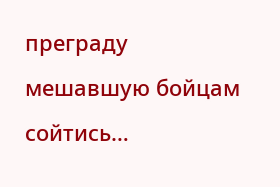преграду мешавшую бойцам сойтись…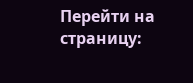Перейти на страницу: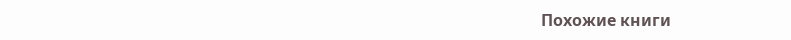Похожие книги